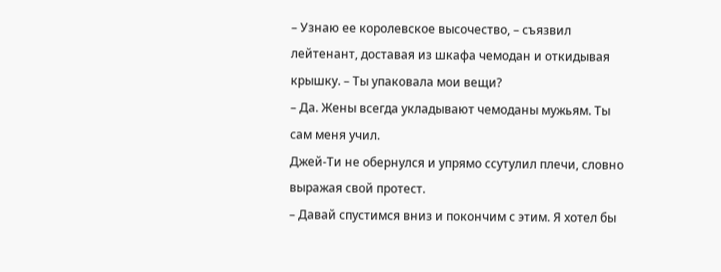– Узнаю ее королевское высочество, – съязвил лейтенант, доставая из шкафа чемодан и откидывая крышку. – Ты упаковала мои вещи?
– Да. Жены всегда укладывают чемоданы мужьям. Ты сам меня учил.
Джей-Ти не обернулся и упрямо ссутулил плечи, словно выражая свой протест.
– Давай спустимся вниз и покончим с этим. Я хотел бы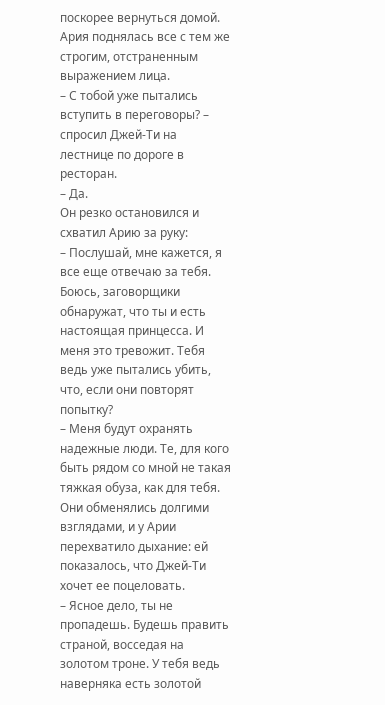поскорее вернуться домой.
Ария поднялась все с тем же строгим, отстраненным выражением лица.
– С тобой уже пытались вступить в переговоры? – спросил Джей-Ти на лестнице по дороге в ресторан.
– Да.
Он резко остановился и схватил Арию за руку:
– Послушай, мне кажется, я все еще отвечаю за тебя. Боюсь, заговорщики обнаружат, что ты и есть настоящая принцесса. И меня это тревожит. Тебя ведь уже пытались убить, что, если они повторят попытку?
– Меня будут охранять надежные люди. Те, для кого быть рядом со мной не такая тяжкая обуза, как для тебя.
Они обменялись долгими взглядами, и у Арии перехватило дыхание: ей показалось, что Джей-Ти хочет ее поцеловать.
– Ясное дело, ты не пропадешь. Будешь править страной, восседая на золотом троне. У тебя ведь наверняка есть золотой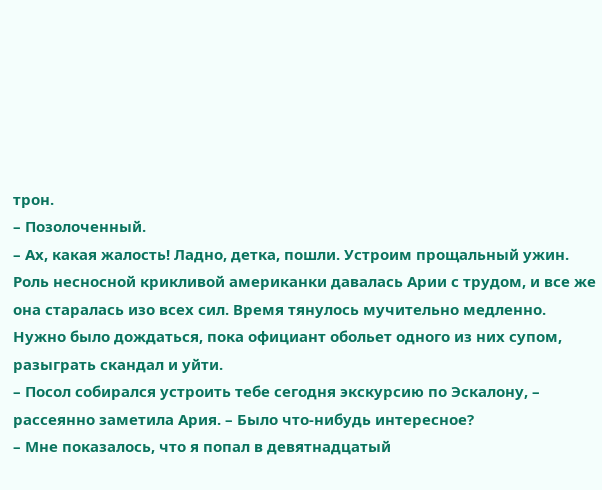трон.
– Позолоченный.
– Ах, какая жалость! Ладно, детка, пошли. Устроим прощальный ужин.
Роль несносной крикливой американки давалась Арии с трудом, и все же она старалась изо всех сил. Время тянулось мучительно медленно. Нужно было дождаться, пока официант обольет одного из них супом, разыграть скандал и уйти.
– Посол собирался устроить тебе сегодня экскурсию по Эскалону, – рассеянно заметила Ария. – Было что-нибудь интересное?
– Мне показалось, что я попал в девятнадцатый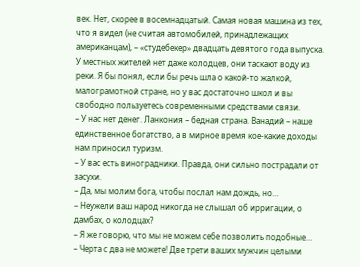век. Нет, скорее в восемнадцатый. Самая новая машина из тех, что я видел (не считая автомобилей, принадлежащих американцам), – «студебекер» двадцать девятого года выпуска. У местных жителей нет даже колодцев, они таскают воду из реки. Я бы понял, если бы речь шла о какой-то жалкой, малограмотной стране, но у вас достаточно школ и вы свободно пользуетесь современными средствами связи.
– У нас нет денег. Ланкония – бедная страна. Ванадий – наше единственное богатство, а в мирное время кое-какие доходы нам приносил туризм.
– У вас есть виноградники. Правда, они сильно пострадали от засухи.
– Да, мы молим бога, чтобы послал нам дождь, но…
– Неужели ваш народ никогда не слышал об ирригации, о дамбах, о колодцах?
– Я же говорю, что мы не можем себе позволить подобные…
– Черта с два не можете! Две трети ваших мужчин целыми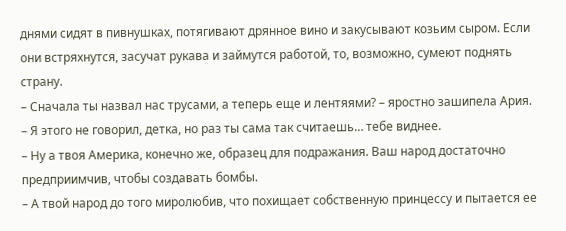днями сидят в пивнушках, потягивают дрянное вино и закусывают козьим сыром. Если они встряхнутся, засучат рукава и займутся работой, то, возможно, сумеют поднять страну.
– Сначала ты назвал нас трусами, а теперь еще и лентяями? – яростно зашипела Ария.
– Я этого не говорил, детка, но раз ты сама так считаешь… тебе виднее.
– Ну а твоя Америка, конечно же, образец для подражания. Ваш народ достаточно предприимчив, чтобы создавать бомбы.
– А твой народ до того миролюбив, что похищает собственную принцессу и пытается ее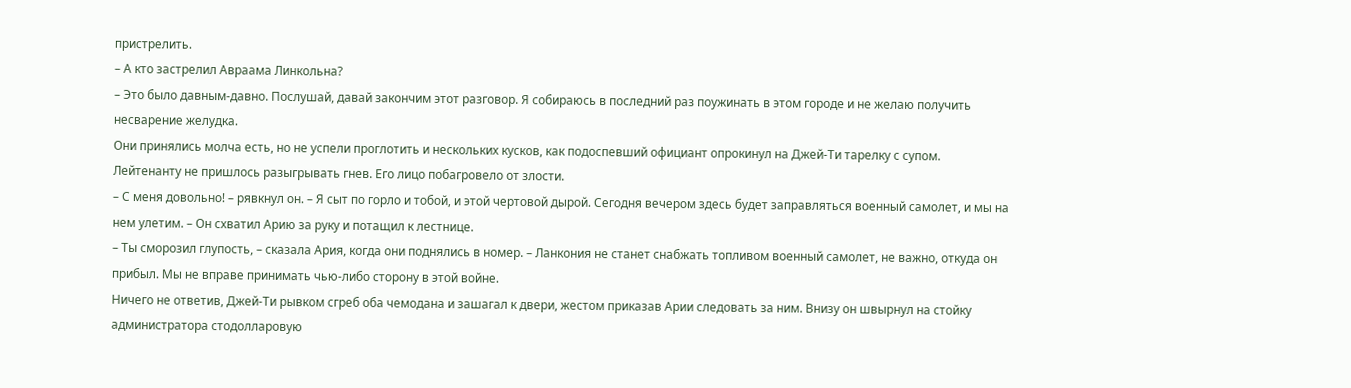пристрелить.
– А кто застрелил Авраама Линкольна?
– Это было давным-давно. Послушай, давай закончим этот разговор. Я собираюсь в последний раз поужинать в этом городе и не желаю получить несварение желудка.
Они принялись молча есть, но не успели проглотить и нескольких кусков, как подоспевший официант опрокинул на Джей-Ти тарелку с супом.
Лейтенанту не пришлось разыгрывать гнев. Его лицо побагровело от злости.
– С меня довольно! – рявкнул он. – Я сыт по горло и тобой, и этой чертовой дырой. Сегодня вечером здесь будет заправляться военный самолет, и мы на нем улетим. – Он схватил Арию за руку и потащил к лестнице.
– Ты сморозил глупость, – сказала Ария, когда они поднялись в номер. – Ланкония не станет снабжать топливом военный самолет, не важно, откуда он прибыл. Мы не вправе принимать чью-либо сторону в этой войне.
Ничего не ответив, Джей-Ти рывком сгреб оба чемодана и зашагал к двери, жестом приказав Арии следовать за ним. Внизу он швырнул на стойку администратора стодолларовую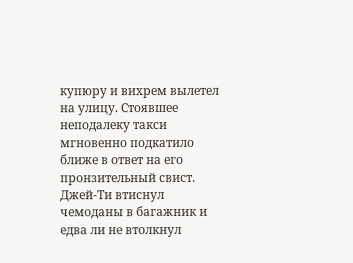купюру и вихрем вылетел на улицу. Стоявшее неподалеку такси мгновенно подкатило ближе в ответ на его пронзительный свист. Джей-Ти втиснул чемоданы в багажник и едва ли не втолкнул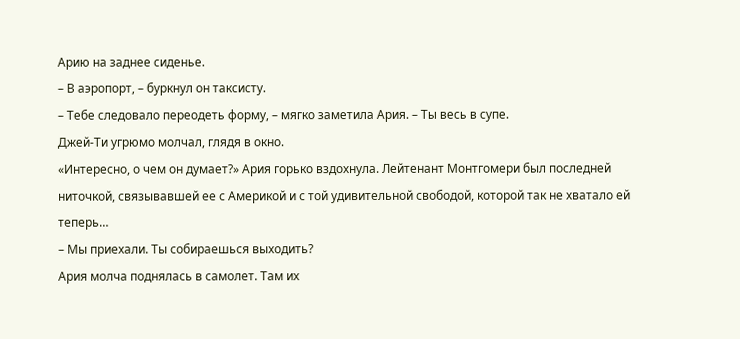Арию на заднее сиденье.
– В аэропорт, – буркнул он таксисту.
– Тебе следовало переодеть форму, – мягко заметила Ария. – Ты весь в супе.
Джей-Ти угрюмо молчал, глядя в окно.
«Интересно, о чем он думает?» Ария горько вздохнула. Лейтенант Монтгомери был последней ниточкой, связывавшей ее с Америкой и с той удивительной свободой, которой так не хватало ей теперь…
– Мы приехали. Ты собираешься выходить?
Ария молча поднялась в самолет. Там их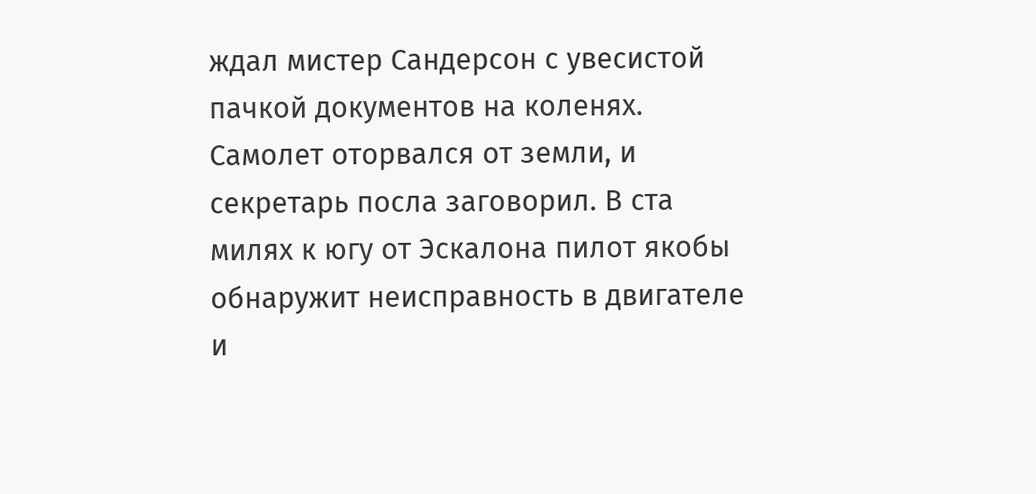ждал мистер Сандерсон с увесистой пачкой документов на коленях. Самолет оторвался от земли, и секретарь посла заговорил. В ста милях к югу от Эскалона пилот якобы обнаружит неисправность в двигателе и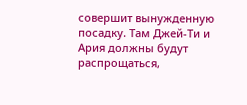совершит вынужденную посадку. Там Джей-Ти и Ария должны будут распрощаться,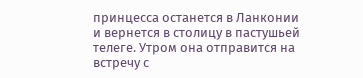принцесса останется в Ланконии и вернется в столицу в пастушьей телеге. Утром она отправится на встречу с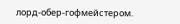лорд-обер-гофмейстером.